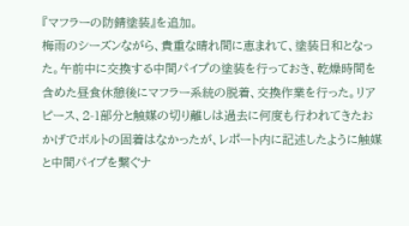『マフラーの防錆塗装』を追加。
梅雨のシーズンながら、貴重な晴れ間に恵まれて、塗装日和となった。午前中に交換する中間パイプの塗装を行っておき、乾燥時間を含めた昼食休憩後にマフラー系統の脱着、交換作業を行った。リアピース、2-1部分と触媒の切り離しは過去に何度も行われてきたおかげでボルトの固着はなかったが、レポート内に記述したように触媒と中間パイプを繋ぐナ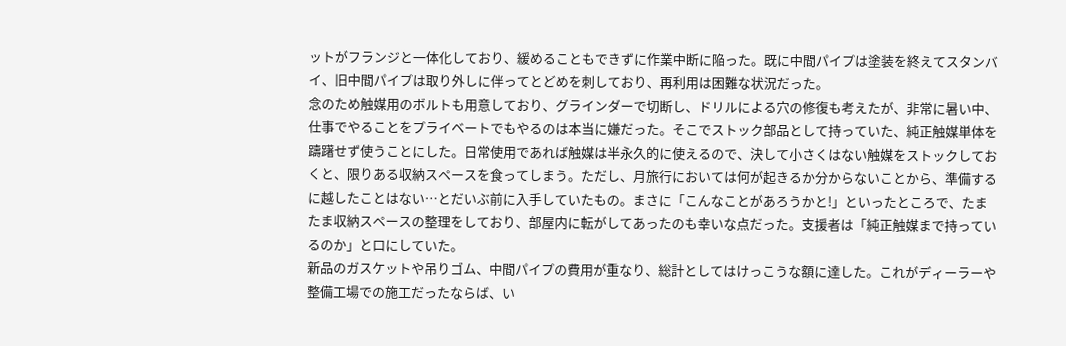ットがフランジと一体化しており、緩めることもできずに作業中断に陥った。既に中間パイプは塗装を終えてスタンバイ、旧中間パイプは取り外しに伴ってとどめを刺しており、再利用は困難な状況だった。
念のため触媒用のボルトも用意しており、グラインダーで切断し、ドリルによる穴の修復も考えたが、非常に暑い中、仕事でやることをプライベートでもやるのは本当に嫌だった。そこでストック部品として持っていた、純正触媒単体を躊躇せず使うことにした。日常使用であれば触媒は半永久的に使えるので、決して小さくはない触媒をストックしておくと、限りある収納スペースを食ってしまう。ただし、月旅行においては何が起きるか分からないことから、準備するに越したことはない…とだいぶ前に入手していたもの。まさに「こんなことがあろうかと!」といったところで、たまたま収納スペースの整理をしており、部屋内に転がしてあったのも幸いな点だった。支援者は「純正触媒まで持っているのか」と口にしていた。
新品のガスケットや吊りゴム、中間パイプの費用が重なり、総計としてはけっこうな額に達した。これがディーラーや整備工場での施工だったならば、い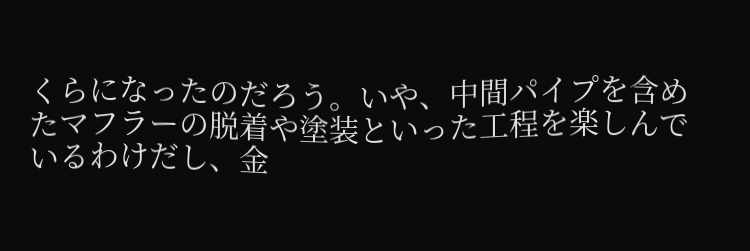くらになったのだろう。いや、中間パイプを含めたマフラーの脱着や塗装といった工程を楽しんでいるわけだし、金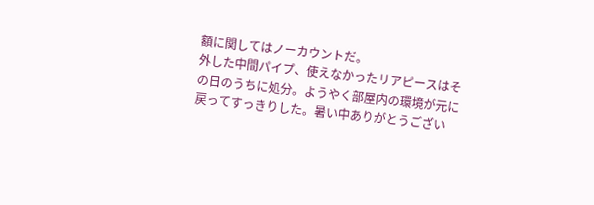額に関してはノーカウントだ。
外した中間パイプ、使えなかったリアピースはその日のうちに処分。ようやく部屋内の環境が元に戻ってすっきりした。暑い中ありがとうござい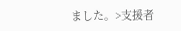ました。>支援者